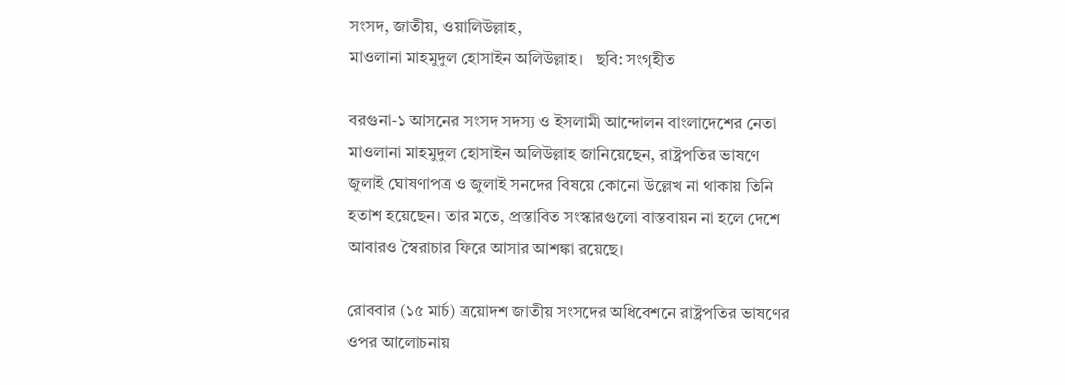সংসদ, জাতীয়, ওয়ালিউল্লাহ,
মাওলানা মাহমুদুল হোসাইন অলিউল্লাহ।   ছবি: সংগৃহীত

বরগুনা-১ আসনের সংসদ সদস্য ও ইসলামী আন্দোলন বাংলাদেশের নেতা মাওলানা মাহমুদুল হোসাইন অলিউল্লাহ জানিয়েছেন, রাষ্ট্রপতির ভাষণে জুলাই ঘোষণাপত্র ও জুলাই সনদের বিষয়ে কোনো উল্লেখ না থাকায় তিনি হতাশ হয়েছেন। তার মতে, প্রস্তাবিত সংস্কারগুলো বাস্তবায়ন না হলে দেশে আবারও স্বৈরাচার ফিরে আসার আশঙ্কা রয়েছে।

রোববার (১৫ মার্চ) ত্রয়োদশ জাতীয় সংসদের অধিবেশনে রাষ্ট্রপতির ভাষণের ওপর আলোচনায়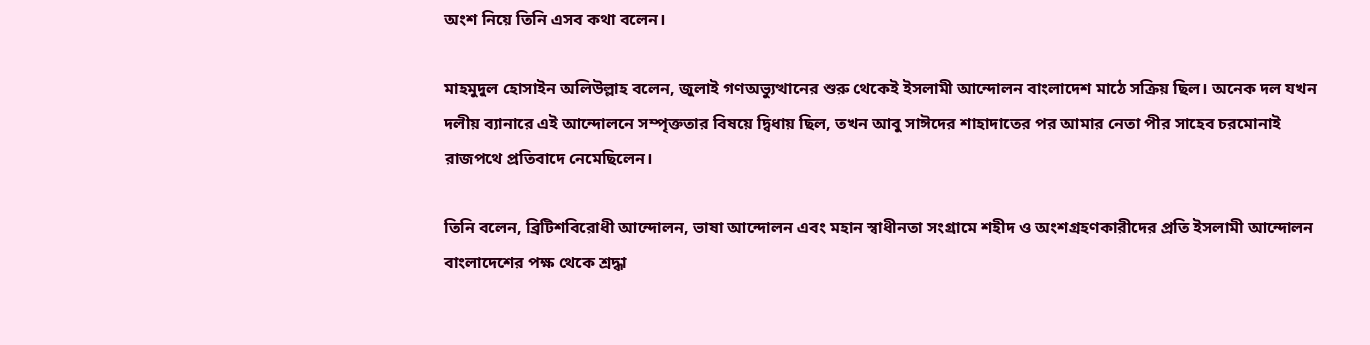অংশ নিয়ে তিনি এসব কথা বলেন।

মাহমুদুল হোসাইন অলিউল্লাহ বলেন, জুলাই গণঅভ্যুত্থানের শুরু থেকেই ইসলামী আন্দোলন বাংলাদেশ মাঠে সক্রিয় ছিল। অনেক দল যখন দলীয় ব্যানারে এই আন্দোলনে সম্পৃক্ততার বিষয়ে দ্বিধায় ছিল, তখন আবু সাঈদের শাহাদাতের পর আমার নেতা পীর সাহেব চরমোনাই রাজপথে প্রতিবাদে নেমেছিলেন।

তিনি বলেন, ব্রিটিশবিরোধী আন্দোলন, ভাষা আন্দোলন এবং মহান স্বাধীনতা সংগ্রামে শহীদ ও অংশগ্রহণকারীদের প্রতি ইসলামী আন্দোলন বাংলাদেশের পক্ষ থেকে শ্রদ্ধা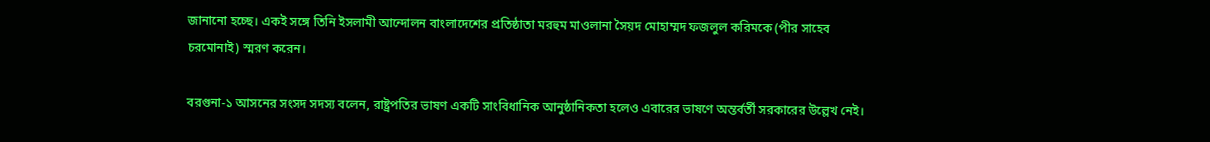জানানো হচ্ছে। একই সঙ্গে তিনি ইসলামী আন্দোলন বাংলাদেশের প্রতিষ্ঠাতা মরহুম মাওলানা সৈয়দ মোহাম্মদ ফজলুল করিমকে (পীর সাহেব চরমোনাই) স্মরণ করেন।

বরগুনা-১ আসনের সংসদ সদস্য বলেন, রাষ্ট্রপতির ভাষণ একটি সাংবিধানিক আনুষ্ঠানিকতা হলেও এবারের ভাষণে অন্তর্বর্তী সরকারের উল্লেখ নেই।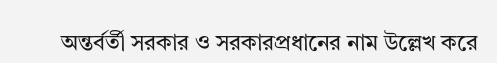অন্তর্বর্তী সরকার ও সরকারপ্রধানের নাম উল্লেখ করে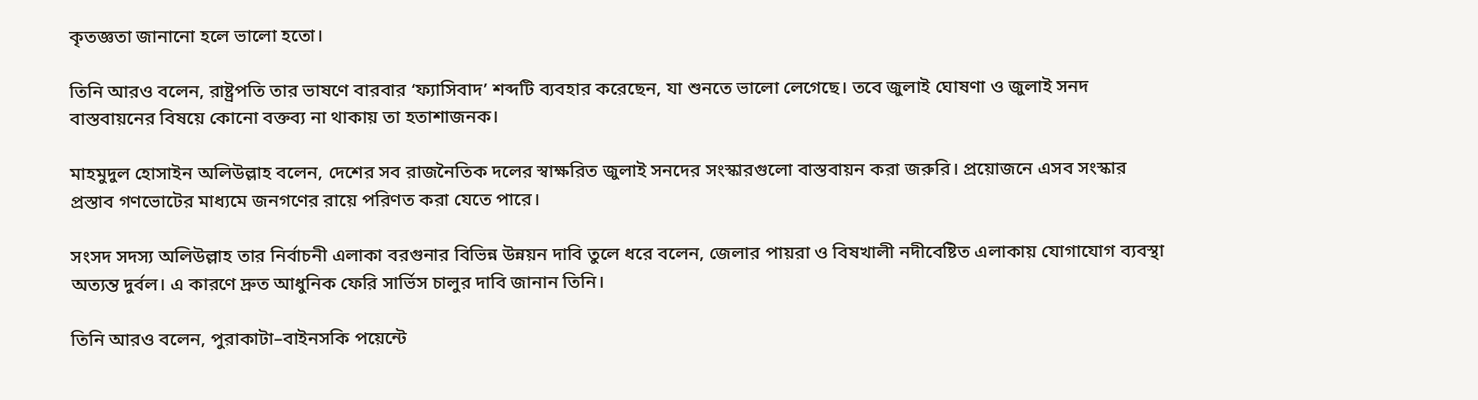কৃতজ্ঞতা জানানো হলে ভালো হতো।

তিনি আরও বলেন, রাষ্ট্রপতি তার ভাষণে বারবার ‘ফ্যাসিবাদ’ শব্দটি ব্যবহার করেছেন, যা শুনতে ভালো লেগেছে। তবে জুলাই ঘোষণা ও জুলাই সনদ বাস্তবায়নের বিষয়ে কোনো বক্তব্য না থাকায় তা হতাশাজনক।

মাহমুদুল হোসাইন অলিউল্লাহ বলেন, দেশের সব রাজনৈতিক দলের স্বাক্ষরিত জুলাই সনদের সংস্কারগুলো বাস্তবায়ন করা জরুরি। প্রয়োজনে এসব সংস্কার প্রস্তাব গণভোটের মাধ্যমে জনগণের রায়ে পরিণত করা যেতে পারে।

সংসদ সদস্য অলিউল্লাহ তার নির্বাচনী এলাকা বরগুনার বিভিন্ন উন্নয়ন দাবি তুলে ধরে বলেন, জেলার পায়রা ও বিষখালী নদীবেষ্টিত এলাকায় যোগাযোগ ব্যবস্থা অত্যন্ত দুর্বল। এ কারণে দ্রুত আধুনিক ফেরি সার্ভিস চালুর দাবি জানান তিনি।

তিনি আরও বলেন, পুরাকাটা–বাইনসকি পয়েন্টে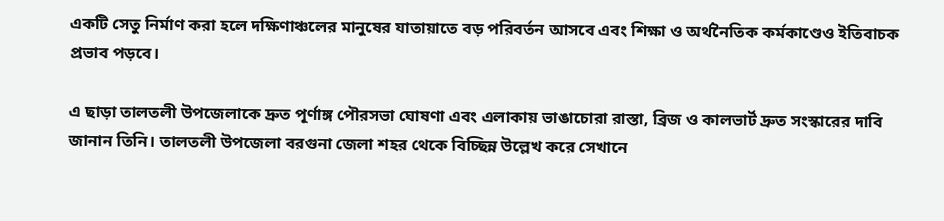একটি সেতু নির্মাণ করা হলে দক্ষিণাঞ্চলের মানুষের যাতায়াতে বড় পরিবর্তন আসবে এবং শিক্ষা ও অর্থনৈতিক কর্মকাণ্ডেও ইতিবাচক প্রভাব পড়বে।

এ ছাড়া তালতলী উপজেলাকে দ্রুত পূর্ণাঙ্গ পৌরসভা ঘোষণা এবং এলাকায় ভাঙাচোরা রাস্তা, ব্রিজ ও কালভার্ট দ্রুত সংস্কারের দাবি জানান তিনি। তালতলী উপজেলা বরগুনা জেলা শহর থেকে বিচ্ছিন্ন উল্লেখ করে সেখানে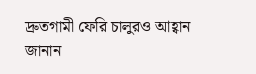দ্রুতগামী ফেরি চালুরও আহ্বান জানান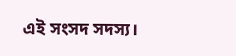এই সংসদ সদস্য।